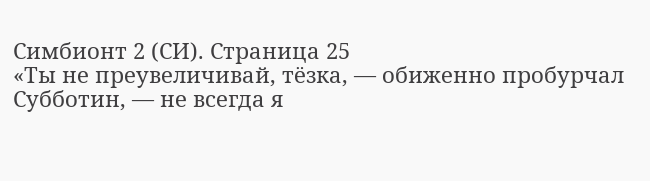Симбионт 2 (СИ). Страница 25
«Ты не преувеличивай, тёзка, — обиженно пробурчал Субботин, — не всегда я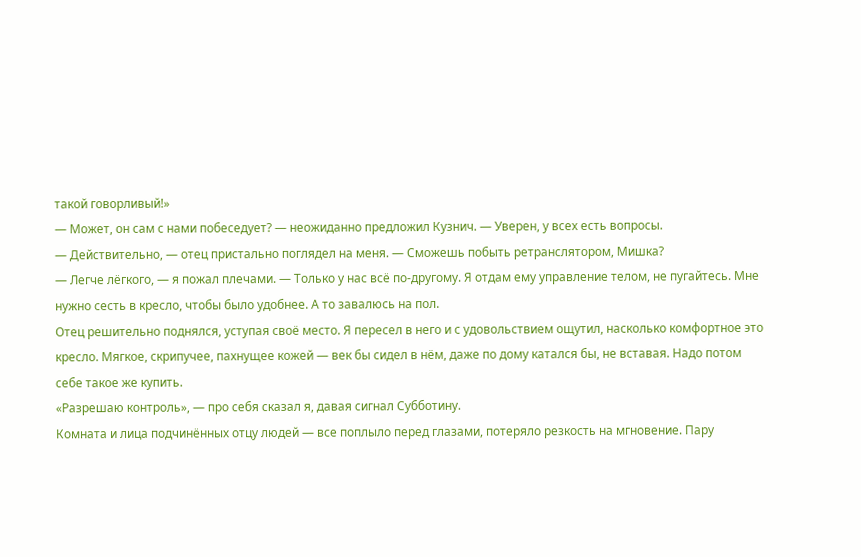такой говорливый!»
— Может, он сам с нами побеседует? — неожиданно предложил Кузнич. — Уверен, у всех есть вопросы.
— Действительно, — отец пристально поглядел на меня. — Сможешь побыть ретранслятором, Мишка?
— Легче лёгкого, — я пожал плечами. — Только у нас всё по-другому. Я отдам ему управление телом, не пугайтесь. Мне нужно сесть в кресло, чтобы было удобнее. А то завалюсь на пол.
Отец решительно поднялся, уступая своё место. Я пересел в него и с удовольствием ощутил, насколько комфортное это кресло. Мягкое, скрипучее, пахнущее кожей — век бы сидел в нём, даже по дому катался бы, не вставая. Надо потом себе такое же купить.
«Разрешаю контроль», — про себя сказал я, давая сигнал Субботину.
Комната и лица подчинённых отцу людей — все поплыло перед глазами, потеряло резкость на мгновение. Пару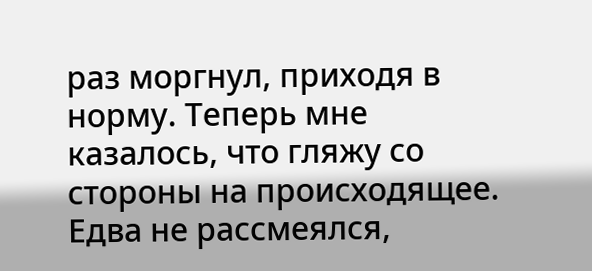раз моргнул, приходя в норму. Теперь мне казалось, что гляжу со стороны на происходящее. Едва не рассмеялся,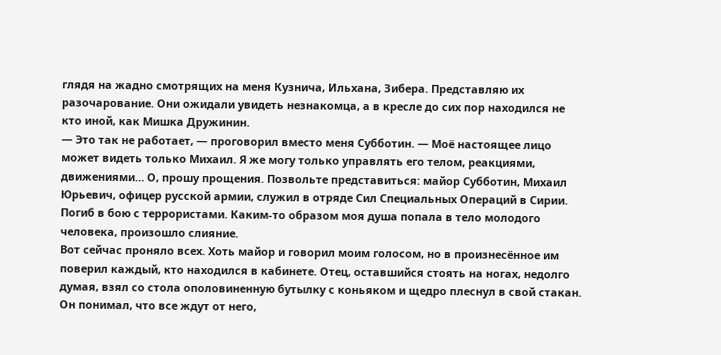глядя на жадно смотрящих на меня Кузнича, Ильхана, Зибера. Представляю их разочарование. Они ожидали увидеть незнакомца, а в кресле до сих пор находился не кто иной, как Мишка Дружинин.
— Это так не работает, — проговорил вместо меня Субботин. — Моё настоящее лицо может видеть только Михаил. Я же могу только управлять его телом, реакциями, движениями… О, прошу прощения. Позвольте представиться: майор Субботин, Михаил Юрьевич, офицер русской армии, служил в отряде Сил Специальных Операций в Сирии. Погиб в бою с террористами. Каким-то образом моя душа попала в тело молодого человека, произошло слияние.
Вот сейчас проняло всех. Хоть майор и говорил моим голосом, но в произнесённое им поверил каждый, кто находился в кабинете. Отец, оставшийся стоять на ногах, недолго думая, взял со стола ополовиненную бутылку с коньяком и щедро плеснул в свой стакан. Он понимал, что все ждут от него,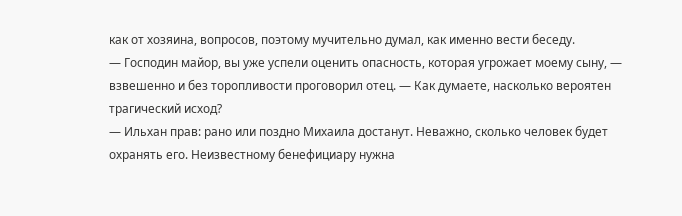как от хозяина, вопросов, поэтому мучительно думал, как именно вести беседу.
— Господин майор, вы уже успели оценить опасность, которая угрожает моему сыну, — взвешенно и без торопливости проговорил отец. — Как думаете, насколько вероятен трагический исход?
— Ильхан прав: рано или поздно Михаила достанут. Неважно, сколько человек будет охранять его. Неизвестному бенефициару нужна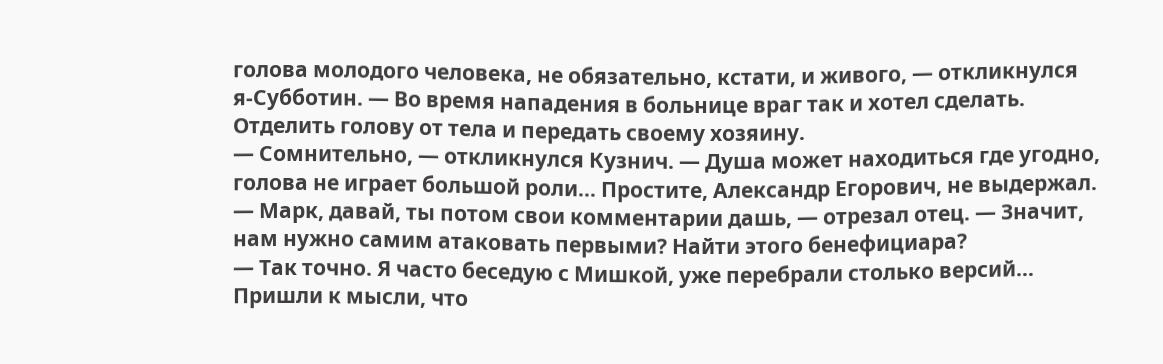голова молодого человека, не обязательно, кстати, и живого, — откликнулся я-Субботин. — Во время нападения в больнице враг так и хотел сделать. Отделить голову от тела и передать своему хозяину.
— Сомнительно, — откликнулся Кузнич. — Душа может находиться где угодно, голова не играет большой роли… Простите, Александр Егорович, не выдержал.
— Марк, давай, ты потом свои комментарии дашь, — отрезал отец. — Значит, нам нужно самим атаковать первыми? Найти этого бенефициара?
— Так точно. Я часто беседую с Мишкой, уже перебрали столько версий… Пришли к мысли, что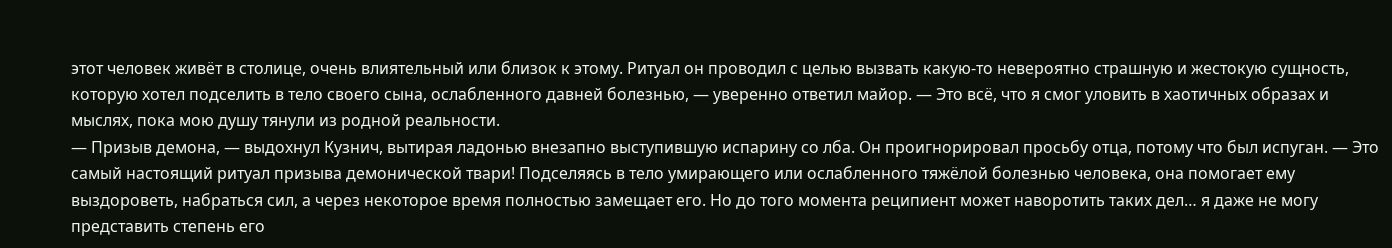этот человек живёт в столице, очень влиятельный или близок к этому. Ритуал он проводил с целью вызвать какую-то невероятно страшную и жестокую сущность, которую хотел подселить в тело своего сына, ослабленного давней болезнью, — уверенно ответил майор. — Это всё, что я смог уловить в хаотичных образах и мыслях, пока мою душу тянули из родной реальности.
— Призыв демона, — выдохнул Кузнич, вытирая ладонью внезапно выступившую испарину со лба. Он проигнорировал просьбу отца, потому что был испуган. — Это самый настоящий ритуал призыва демонической твари! Подселяясь в тело умирающего или ослабленного тяжёлой болезнью человека, она помогает ему выздороветь, набраться сил, а через некоторое время полностью замещает его. Но до того момента реципиент может наворотить таких дел… я даже не могу представить степень его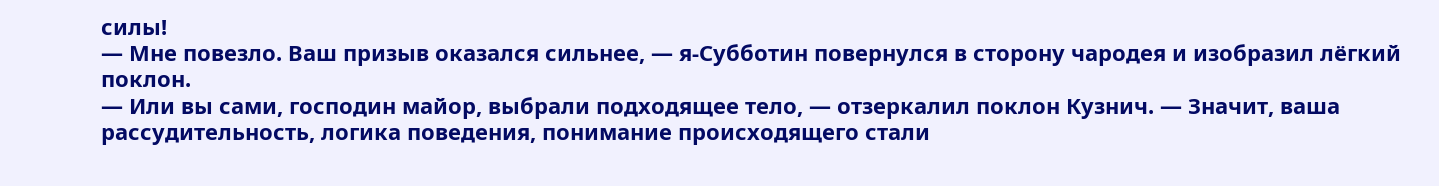силы!
— Мне повезло. Ваш призыв оказался сильнее, — я-Субботин повернулся в сторону чародея и изобразил лёгкий поклон.
— Или вы сами, господин майор, выбрали подходящее тело, — отзеркалил поклон Кузнич. — Значит, ваша рассудительность, логика поведения, понимание происходящего стали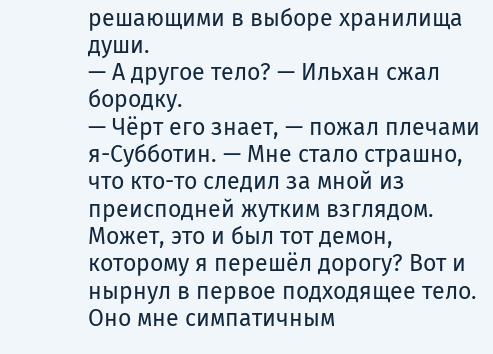решающими в выборе хранилища души.
— А другое тело? — Ильхан сжал бородку.
— Чёрт его знает, — пожал плечами я-Субботин. — Мне стало страшно, что кто-то следил за мной из преисподней жутким взглядом. Может, это и был тот демон, которому я перешёл дорогу? Вот и нырнул в первое подходящее тело. Оно мне симпатичным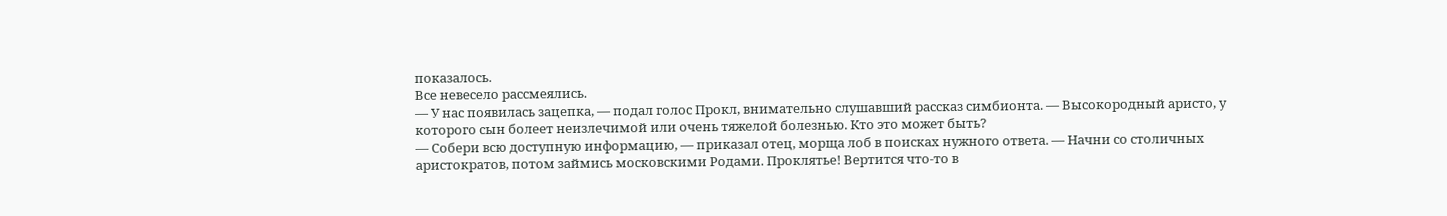показалось.
Все невесело рассмеялись.
— У нас появилась зацепка, — подал голос Прокл, внимательно слушавший рассказ симбионта. — Высокородный аристо, у которого сын болеет неизлечимой или очень тяжелой болезнью. Кто это может быть?
— Собери всю доступную информацию, — приказал отец, морща лоб в поисках нужного ответа. — Начни со столичных аристократов, потом займись московскими Родами. Проклятье! Вертится что-то в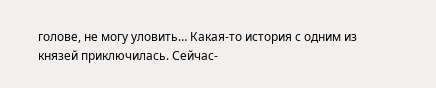голове, не могу уловить… Какая-то история с одним из князей приключилась. Сейчас-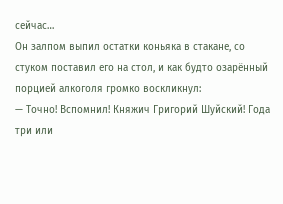сейчас…
Он залпом выпил остатки коньяка в стакане, со стуком поставил его на стол, и как будто озарённый порцией алкоголя громко воскликнул:
— Точно! Вспомнил! Княжич Григорий Шуйский! Года три или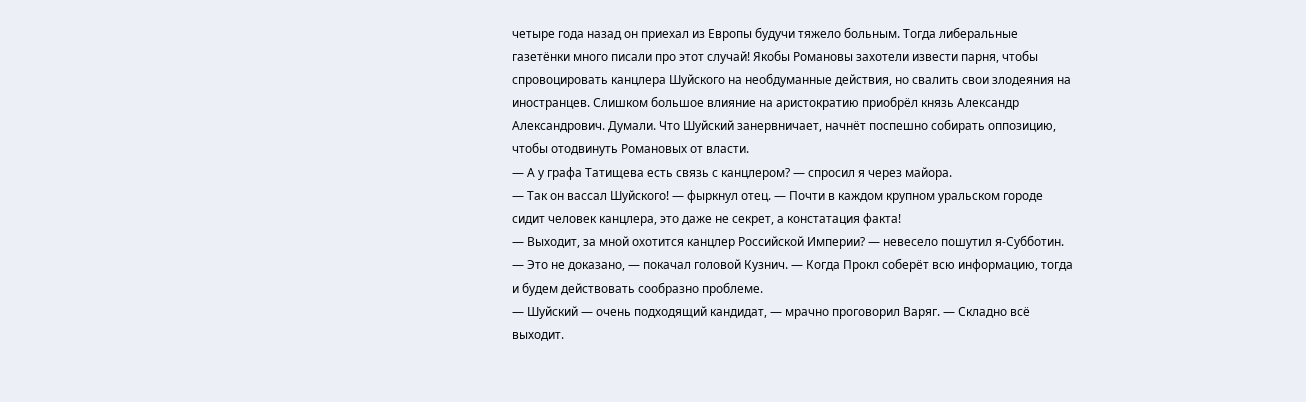четыре года назад он приехал из Европы будучи тяжело больным. Тогда либеральные газетёнки много писали про этот случай! Якобы Романовы захотели извести парня, чтобы спровоцировать канцлера Шуйского на необдуманные действия, но свалить свои злодеяния на иностранцев. Слишком большое влияние на аристократию приобрёл князь Александр Александрович. Думали. Что Шуйский занервничает, начнёт поспешно собирать оппозицию, чтобы отодвинуть Романовых от власти.
— А у графа Татищева есть связь с канцлером? — спросил я через майора.
— Так он вассал Шуйского! — фыркнул отец. — Почти в каждом крупном уральском городе сидит человек канцлера, это даже не секрет, а констатация факта!
— Выходит, за мной охотится канцлер Российской Империи? — невесело пошутил я-Субботин.
— Это не доказано, — покачал головой Кузнич. — Когда Прокл соберёт всю информацию, тогда и будем действовать сообразно проблеме.
— Шуйский — очень подходящий кандидат, — мрачно проговорил Варяг. — Складно всё выходит.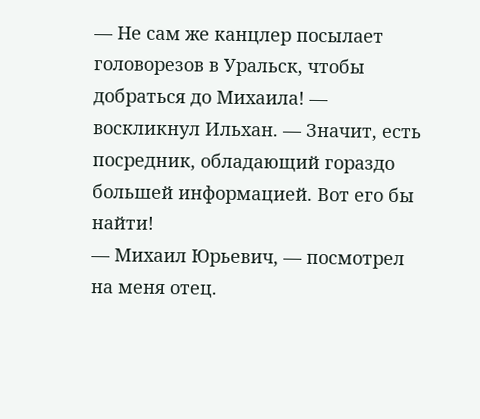— Не сам же канцлер посылает головорезов в Уральск, чтобы добраться до Михаила! — воскликнул Ильхан. — Значит, есть посредник, обладающий гораздо большей информацией. Вот его бы найти!
— Михаил Юрьевич, — посмотрел на меня отец.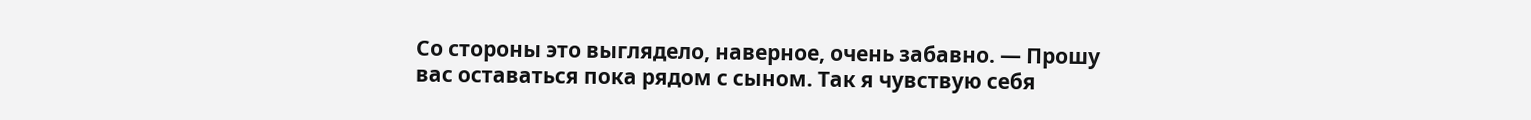Со стороны это выглядело, наверное, очень забавно. — Прошу вас оставаться пока рядом с сыном. Так я чувствую себя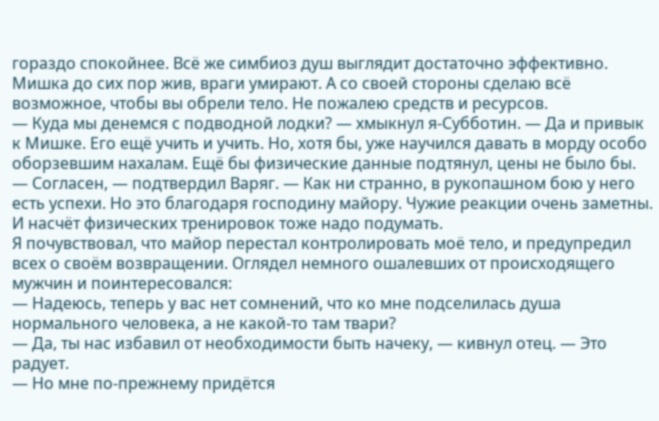гораздо спокойнее. Всё же симбиоз душ выглядит достаточно эффективно. Мишка до сих пор жив, враги умирают. А со своей стороны сделаю всё возможное, чтобы вы обрели тело. Не пожалею средств и ресурсов.
— Куда мы денемся с подводной лодки? — хмыкнул я-Субботин. — Да и привык к Мишке. Его ещё учить и учить. Но, хотя бы, уже научился давать в морду особо оборзевшим нахалам. Ещё бы физические данные подтянул, цены не было бы.
— Согласен, — подтвердил Варяг. — Как ни странно, в рукопашном бою у него есть успехи. Но это благодаря господину майору. Чужие реакции очень заметны. И насчёт физических тренировок тоже надо подумать.
Я почувствовал, что майор перестал контролировать моё тело, и предупредил всех о своём возвращении. Оглядел немного ошалевших от происходящего мужчин и поинтересовался:
— Надеюсь, теперь у вас нет сомнений, что ко мне подселилась душа нормального человека, а не какой-то там твари?
— Да, ты нас избавил от необходимости быть начеку, — кивнул отец. — Это радует.
— Но мне по-прежнему придётся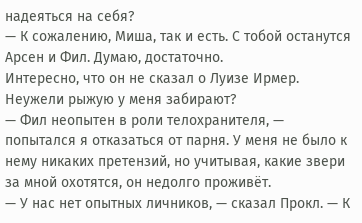надеяться на себя?
— К сожалению, Миша, так и есть. С тобой останутся Арсен и Фил. Думаю, достаточно.
Интересно, что он не сказал о Луизе Ирмер. Неужели рыжую у меня забирают?
— Фил неопытен в роли телохранителя, — попытался я отказаться от парня. У меня не было к нему никаких претензий, но учитывая, какие звери за мной охотятся, он недолго проживёт.
— У нас нет опытных личников, — сказал Прокл. — К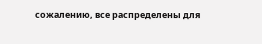сожалению, все распределены для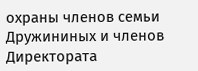охраны членов семьи Дружининых и членов Директората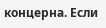концерна. Если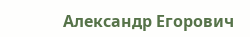Александр Егорович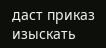даст приказ изыскать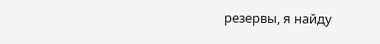резервы, я найду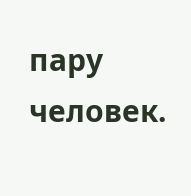пару человек.